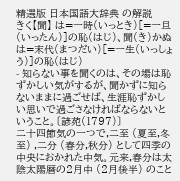精選版 日本国語大辞典 の解説
きく【聞】 は=一時(いっとき)[=一旦(いったん)]の恥(はじ)、聞(き)かぬは=末代(まつだい)[=一生(いっしょう)]の恥(はじ)
- 知らない事を聞くのは、その場は恥ずかしい気がするが、聞かずに知らないままに過ごせば、生涯恥ずかしい思いで過ごさなければならないということ。〔諺苑(1797)〕
二十四節気の一つで,二至 (夏至,冬至) ,二分 (春分,秋分) として四季の中央におかれた中気。元来,春分は太陰太陽暦の2月中 (2月後半) のこと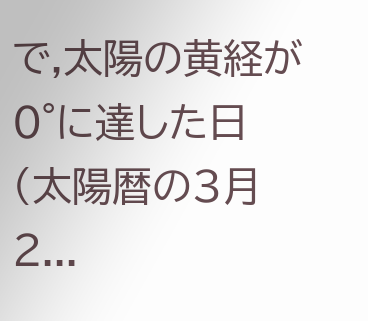で,太陽の黄経が0°に達した日 (太陽暦の3月 2...